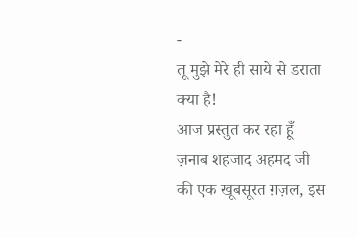-
तू मुझे मेरे ही साये से डराता क्या है!
आज प्रस्तुत कर रहा हूँ ज़नाब शहजाद अहमद जी की एक खूबसूरत ग़ज़ल, इस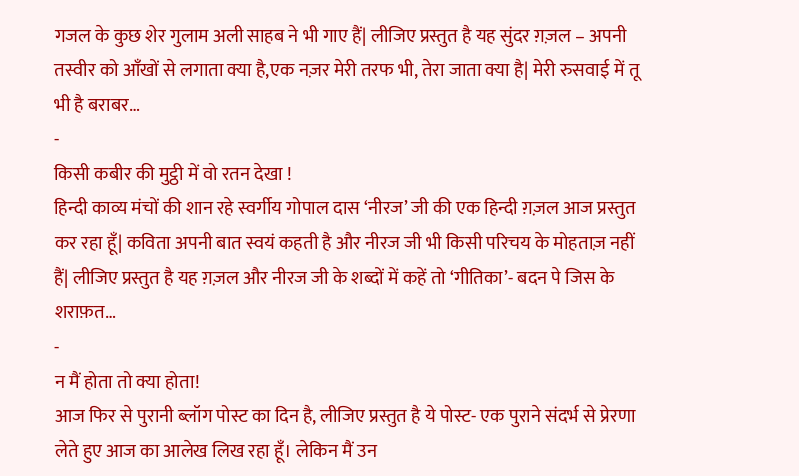गजल के कुछ शेर गुलाम अली साहब ने भी गाए हैं| लीजिए प्रस्तुत है यह सुंदर ग़ज़ल – अपनी तस्वीर को आँखों से लगाता क्या है,एक नज़र मेरी तरफ भी, तेरा जाता क्या है| मेरी रुसवाई में तू भी है बराबर…
-
किसी कबीर की मुट्ठी में वो रतन देखा !
हिन्दी काव्य मंचों की शान रहे स्वर्गीय गोपाल दास ‘नीरज’ जी की एक हिन्दी ग़ज़ल आज प्रस्तुत कर रहा हूँ| कविता अपनी बात स्वयं कहती है और नीरज जी भी किसी परिचय के मोहताज़ नहीं हैं| लीजिए प्रस्तुत है यह ग़ज़ल और नीरज जी के शब्दों में कहें तो ‘गीतिका’- बदन पे जिस के शराफ़त…
-
न मैं होता तो क्या होता!
आज फिर से पुरानी ब्लॉग पोस्ट का दिन है, लीजिए प्रस्तुत है ये पोस्ट- एक पुराने संदर्भ से प्रेरणा लेते हुए आज का आलेख लिख रहा हूँ। लेकिन मैं उन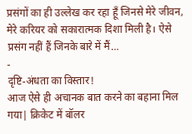प्रसंगों का ही उल्लेख कर रहा हूँ जिनसे मेरे जीवन, मेरे करियर को सकारात्मक दिशा मिली है। ऐसे प्रसंग नहीं हैं जिनके बारे में मैं…
-
दृष्टि-अंधता का विस्तार!
आज ऐसे ही अचानक बात करने का बहाना मिल गया| क्रिकेट में बॉलर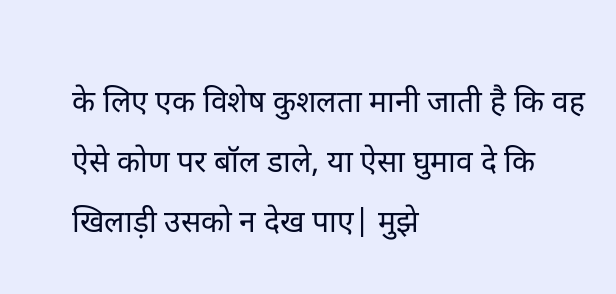के लिए एक विशेष कुशलता मानी जाती है कि वह ऐसे कोण पर बॉल डाले, या ऐसा घुमाव दे कि खिलाड़ी उसको न देख पाए| मुझे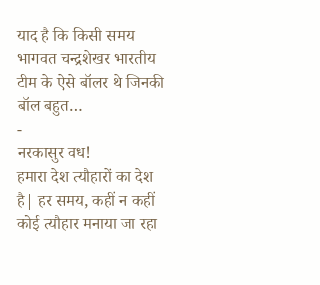याद है कि किसी समय भागवत चन्द्रशेखर भारतीय टीम के ऐसे बॉलर थे जिनकी बॉल बहुत…
-
नरकासुर वध!
हमारा देश त्यौहारों का देश है| हर समय, कहीं न कहीं कोई त्यौहार मनाया जा रहा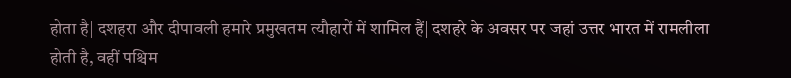होता है| दशहरा और दीपावली हमारे प्रमुखतम त्यौहारों में शामिल हैं| दशहरे के अवसर पर जहां उत्तर भारत में रामलीला होती है, वहीं पश्चिम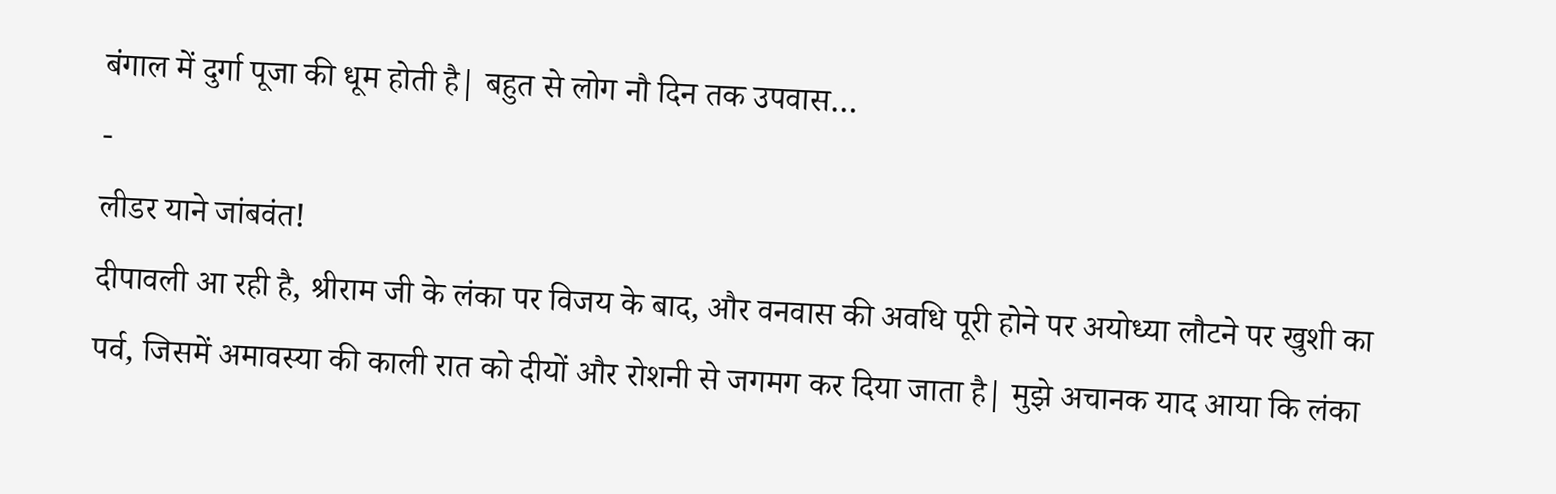बंगाल में दुर्गा पूजा की धूम होती है| बहुत से लोग नौ दिन तक उपवास…
-
लीडर याने जांबवंत!
दीपावली आ रही है, श्रीराम जी के लंका पर विजय के बाद, और वनवास की अवधि पूरी होने पर अयोध्या लौटने पर खुशी का पर्व, जिसमें अमावस्या की काली रात को दीयों और रोशनी से जगमग कर दिया जाता है| मुझे अचानक याद आया कि लंका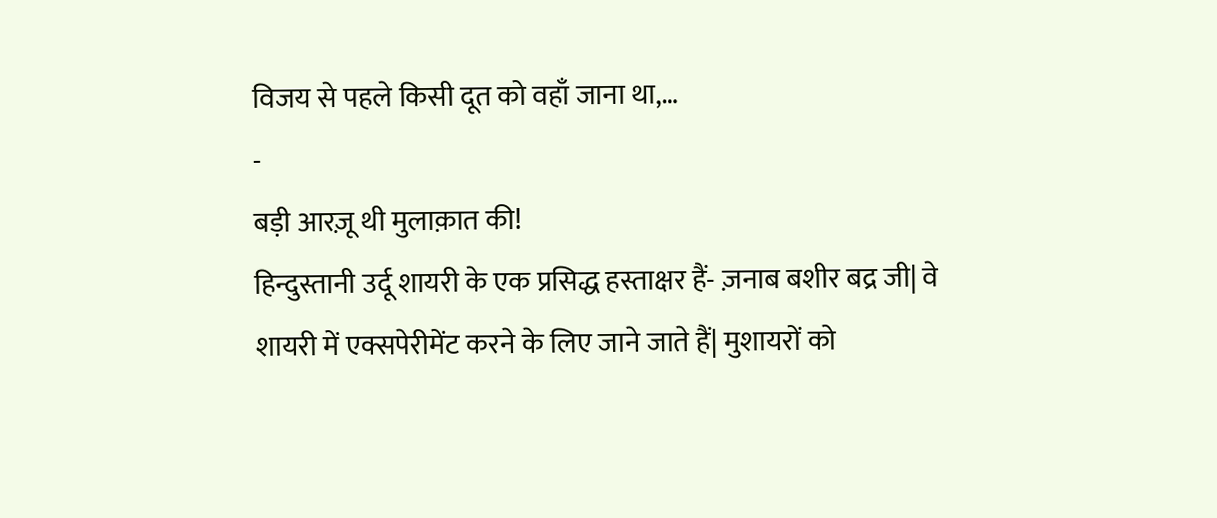विजय से पहले किसी दूत को वहाँ जाना था,…
-
बड़ी आरज़ू थी मुलाक़ात की!
हिन्दुस्तानी उर्दू शायरी के एक प्रसिद्ध हस्ताक्षर हैं- ज़नाब बशीर बद्र जी| वे शायरी में एक्सपेरीमेंट करने के लिए जाने जाते हैं| मुशायरों को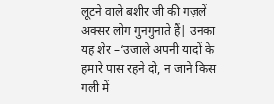लूटने वाले बशीर जी की गज़लें अक्सर लोग गुनगुनाते हैं| उनका यह शेर –‘उजाले अपनी यादों के हमारे पास रहने दो, न जाने किस गली में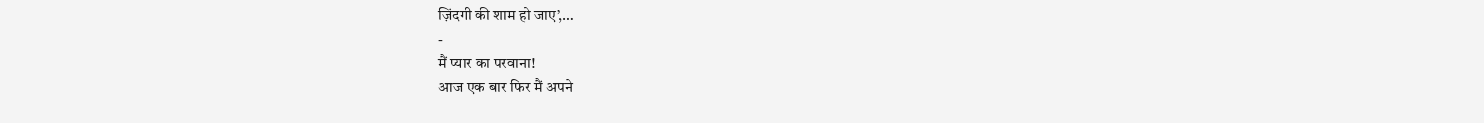ज़िंदगी की शाम हो जाए’,…
-
मैं प्यार का परवाना!
आज एक बार फिर मैं अपने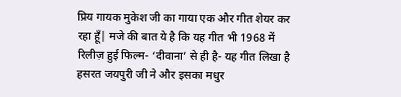प्रिय गायक मुकेश जी का गाया एक और गीत शेयर कर रहा हूँ| मजे की बात ये है कि यह गीत भी 1968 में रिलीज़ हुई फिल्म- ‘दीवाना’ से ही है- यह गीत लिखा है हसरत जयपुरी जी ने और इसका मधुर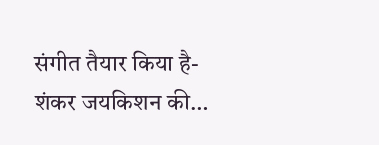संगीत तैयार किया है- शंकर जयकिशन की…